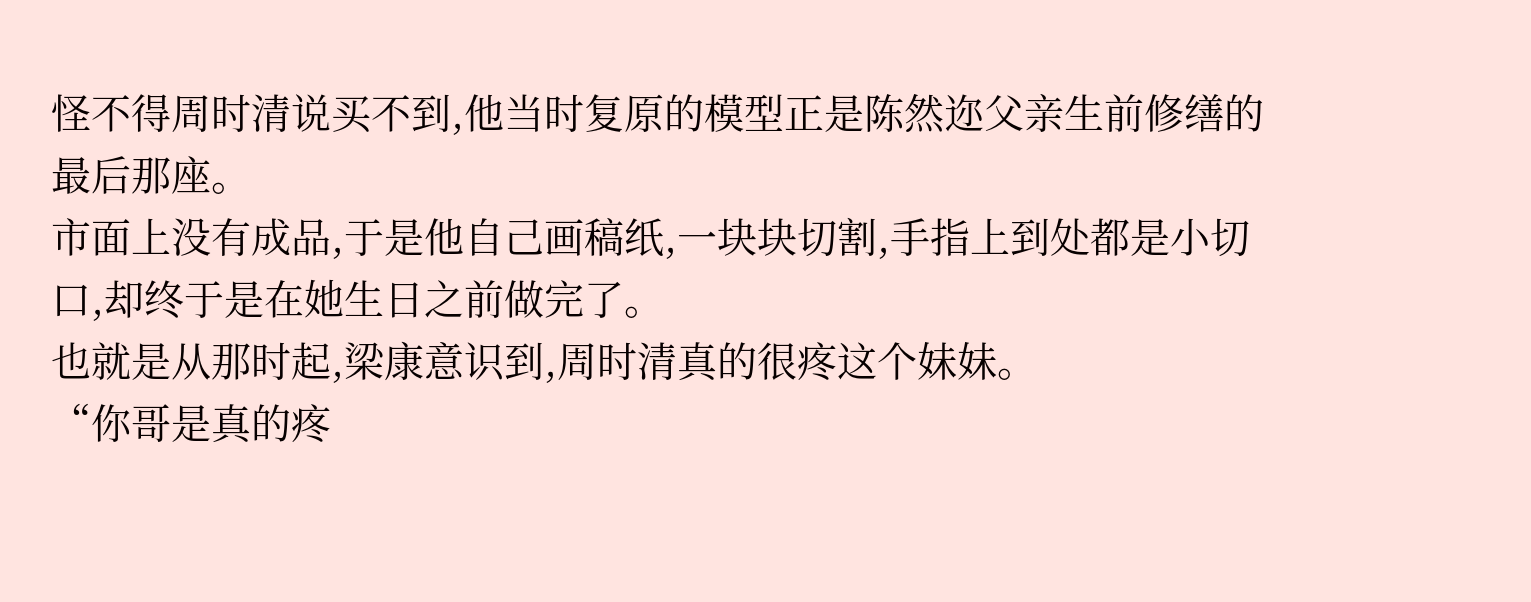怪不得周时清说买不到,他当时复原的模型正是陈然迩父亲生前修缮的最后那座。
市面上没有成品,于是他自己画稿纸,一块块切割,手指上到处都是小切口,却终于是在她生日之前做完了。
也就是从那时起,梁康意识到,周时清真的很疼这个妹妹。
“你哥是真的疼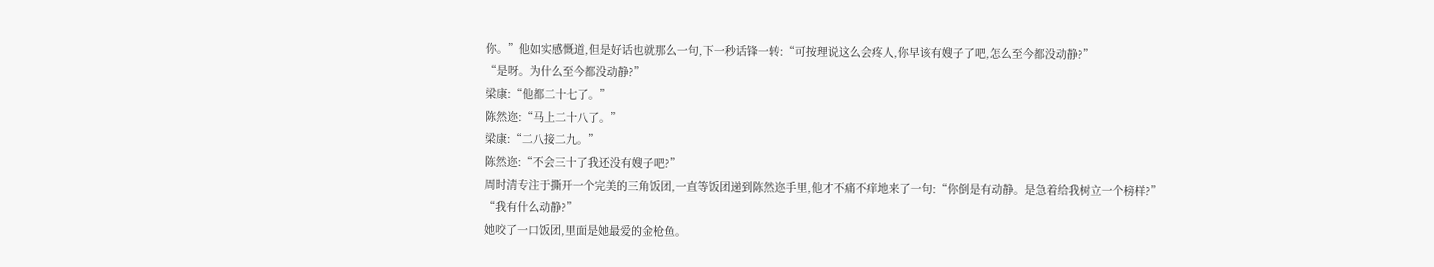你。”他如实感慨道,但是好话也就那么一句,下一秒话锋一转:“可按理说这么会疼人,你早该有嫂子了吧,怎么至今都没动静?”
“是呀。为什么至今都没动静?”
梁康:“他都二十七了。”
陈然迩:“马上二十八了。”
梁康:“二八接二九。”
陈然迩:“不会三十了我还没有嫂子吧?”
周时清专注于撕开一个完美的三角饭团,一直等饭团递到陈然迩手里,他才不痛不痒地来了一句:“你倒是有动静。是急着给我树立一个榜样?”
“我有什么动静?”
她咬了一口饭团,里面是她最爱的金枪鱼。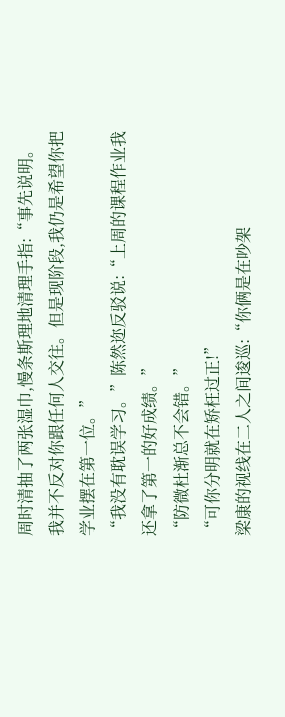周时清抽了两张湿巾,慢条斯理地清理手指:“事先说明。我并不反对你跟任何人交往。但是现阶段,我仍是希望你把学业摆在第一位。”
“我没有耽误学习。”陈然迩反驳说:“上周的课程作业我还拿了第一的好成绩。”
“防微杜渐总不会错。”
“可你分明就在矫枉过正!”
梁康的视线在二人之间逡巡:“你俩是在吵架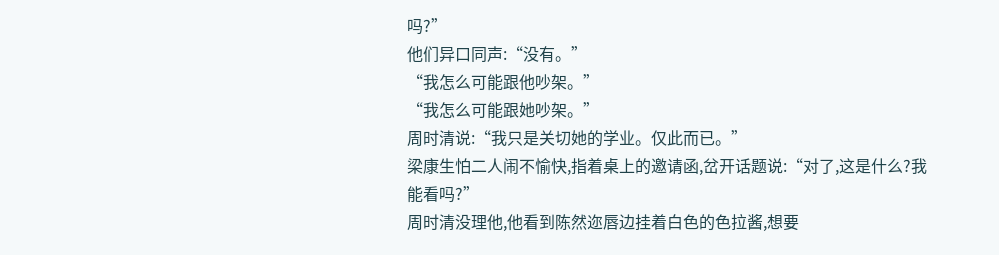吗?”
他们异口同声:“没有。”
“我怎么可能跟他吵架。”
“我怎么可能跟她吵架。”
周时清说:“我只是关切她的学业。仅此而已。”
梁康生怕二人闹不愉快,指着桌上的邀请函,岔开话题说:“对了,这是什么?我能看吗?”
周时清没理他,他看到陈然迩唇边挂着白色的色拉酱,想要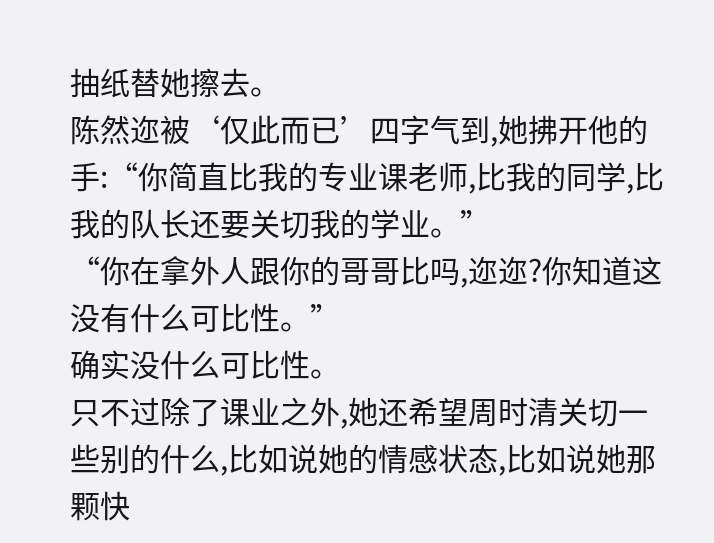抽纸替她擦去。
陈然迩被‘仅此而已’四字气到,她拂开他的手:“你简直比我的专业课老师,比我的同学,比我的队长还要关切我的学业。”
“你在拿外人跟你的哥哥比吗,迩迩?你知道这没有什么可比性。”
确实没什么可比性。
只不过除了课业之外,她还希望周时清关切一些别的什么,比如说她的情感状态,比如说她那颗快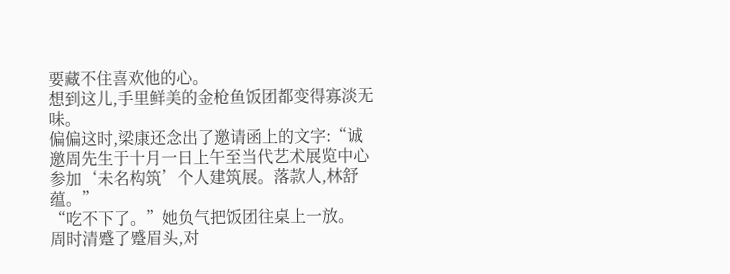要藏不住喜欢他的心。
想到这儿,手里鲜美的金枪鱼饭团都变得寡淡无味。
偏偏这时,梁康还念出了邀请函上的文字:“诚邀周先生于十月一日上午至当代艺术展览中心参加‘未名构筑’个人建筑展。落款人,林舒蕴。”
“吃不下了。”她负气把饭团往桌上一放。
周时清蹙了蹙眉头,对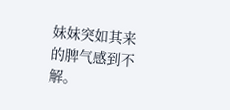妹妹突如其来的脾气感到不解。